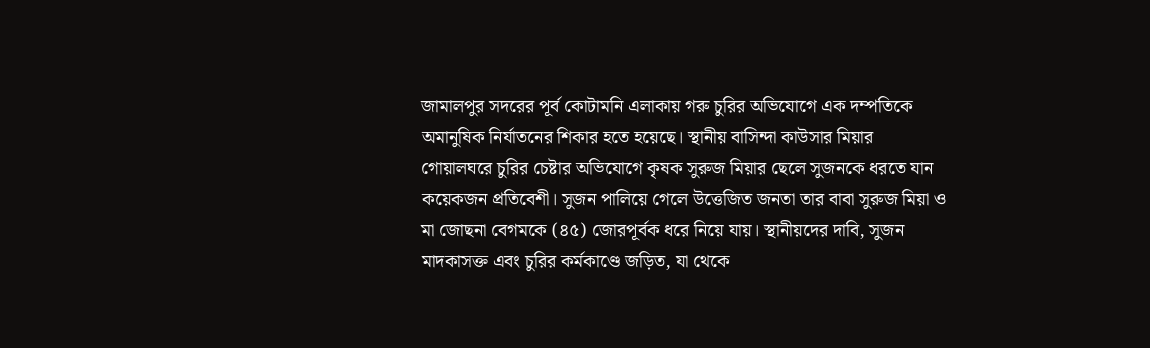জামালপুর সদরের পূর্ব কোটামনি এলাকায় গরু চুরির অভিযোগে এক দম্পতিকে অমানুষিক নির্যাতনের শিকার হতে হয়েছে। স্থানীয় বাসিন্দা কাউসার মিয়ার গোয়ালঘরে চুরির চেষ্টার অভিযোগে কৃষক সুরুজ মিয়ার ছেলে সুজনকে ধরতে যান কয়েকজন প্রতিবেশী। সুজন পালিয়ে গেলে উত্তেজিত জনতা তার বাবা সুরুজ মিয়া ও মা জোছনা বেগমকে (৪৫) জোরপূর্বক ধরে নিয়ে যায়। স্থানীয়দের দাবি, সুজন মাদকাসক্ত এবং চুরির কর্মকাণ্ডে জড়িত, যা থেকে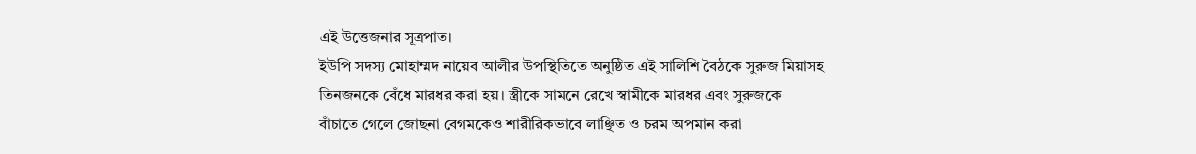এই উত্তেজনার সূত্রপাত।
ইউপি সদস্য মোহাম্মদ নায়েব আলীর উপস্থিতিতে অনুষ্ঠিত এই সালিশি বৈঠকে সুরুজ মিয়াসহ তিনজনকে বেঁধে মারধর করা হয়। স্ত্রীকে সামনে রেখে স্বামীকে মারধর এবং সুরুজকে বাঁচাতে গেলে জোছনা বেগমকেও শারীরিকভাবে লাঞ্ছিত ও চরম অপমান করা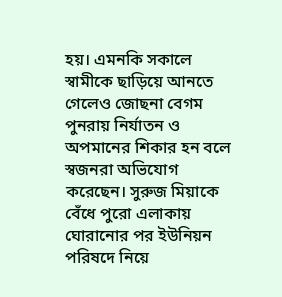হয়। এমনকি সকালে স্বামীকে ছাড়িয়ে আনতে গেলেও জোছনা বেগম পুনরায় নির্যাতন ও অপমানের শিকার হন বলে স্বজনরা অভিযোগ করেছেন। সুরুজ মিয়াকে বেঁধে পুরো এলাকায় ঘোরানোর পর ইউনিয়ন পরিষদে নিয়ে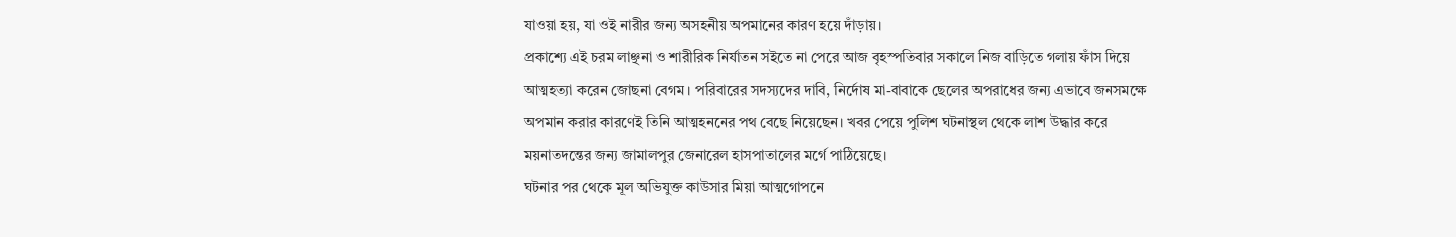যাওয়া হয়, যা ওই নারীর জন্য অসহনীয় অপমানের কারণ হয়ে দাঁড়ায়।
প্রকাশ্যে এই চরম লাঞ্ছনা ও শারীরিক নির্যাতন সইতে না পেরে আজ বৃহস্পতিবার সকালে নিজ বাড়িতে গলায় ফাঁস দিয়ে আত্মহত্যা করেন জোছনা বেগম। পরিবারের সদস্যদের দাবি, নির্দোষ মা-বাবাকে ছেলের অপরাধের জন্য এভাবে জনসমক্ষে অপমান করার কারণেই তিনি আত্মহননের পথ বেছে নিয়েছেন। খবর পেয়ে পুলিশ ঘটনাস্থল থেকে লাশ উদ্ধার করে ময়নাতদন্তের জন্য জামালপুর জেনারেল হাসপাতালের মর্গে পাঠিয়েছে।
ঘটনার পর থেকে মূল অভিযুক্ত কাউসার মিয়া আত্মগোপনে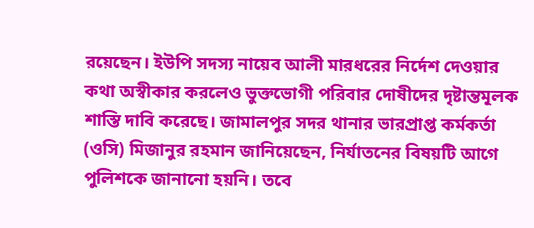রয়েছেন। ইউপি সদস্য নায়েব আলী মারধরের নির্দেশ দেওয়ার কথা অস্বীকার করলেও ভুক্তভোগী পরিবার দোষীদের দৃষ্টান্তমূলক শাস্তি দাবি করেছে। জামালপুর সদর থানার ভারপ্রাপ্ত কর্মকর্তা (ওসি) মিজানুর রহমান জানিয়েছেন, নির্যাতনের বিষয়টি আগে পুলিশকে জানানো হয়নি। তবে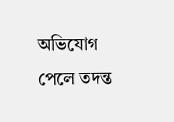অভিযোগ পেলে তদন্ত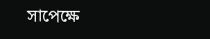সাপেক্ষে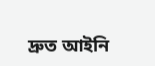দ্রুত আইনি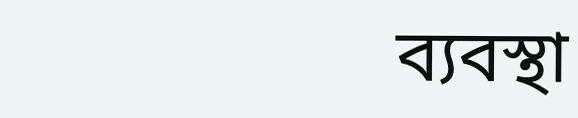ব্যবস্থা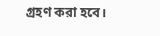গ্রহণ করা হবে।